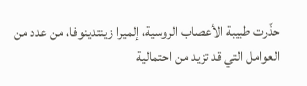حذّرت طبيبة الأعصاب الروسية، إلميرا زينتدينوفا، من عدد من العوامل التي قد تزيد من احتمالية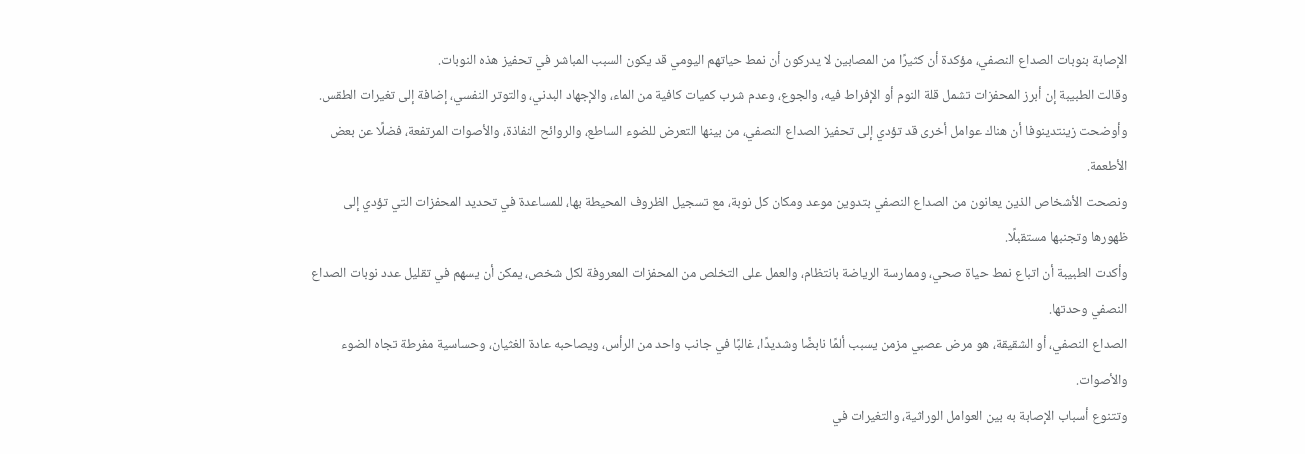الإصابة بنوبات الصداع النصفي، مؤكدة أن كثيرًا من المصابين لا يدركون أن نمط حياتهم اليومي قد يكون السبب المباشر في تحفيز هذه النوبات.
وقالت الطبيبة إن أبرز المحفزات تشمل قلة النوم أو الإفراط فيه، والجوع، وعدم شرب كميات كافية من الماء، والإجهاد البدني، والتوتر النفسي، إضافة إلى تغيرات الطقس.
وأوضحت زينتدينوفا أن هناك عوامل أخرى قد تؤدي إلى تحفيز الصداع النصفي، من بينها التعرض للضوء الساطع، والروائح النفاذة، والأصوات المرتفعة، فضلًا عن بعض الأطعمة.
ونصحت الأشخاص الذين يعانون من الصداع النصفي بتدوين موعد ومكان كل نوبة، مع تسجيل الظروف المحيطة بها، للمساعدة في تحديد المحفزات التي تؤدي إلى ظهورها وتجنبها مستقبلًا.
وأكدت الطبيبة أن اتباع نمط حياة صحي، وممارسة الرياضة بانتظام، والعمل على التخلص من المحفزات المعروفة لكل شخص، يمكن أن يسهم في تقليل عدد نوبات الصداع النصفي وحدتها.
الصداع النصفي، أو الشقيقة، هو مرض عصبي مزمن يسبب ألمًا نابضًا وشديدًا، غالبًا في جانب واحد من الرأس، ويصاحبه عادة الغثيان، وحساسية مفرطة تجاه الضوء والأصوات.
وتتنوع أسباب الإصابة به بين العوامل الوراثية، والتغيرات في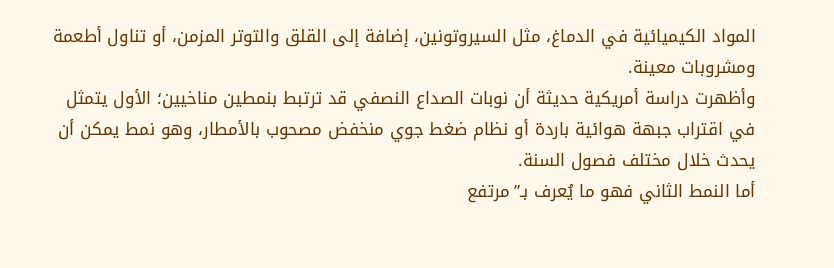المواد الكيميائية في الدماغ، مثل السيروتونين، إضافة إلى القلق والتوتر المزمن، أو تناول أطعمة ومشروبات معينة.
وأظهرت دراسة أمريكية حديثة أن نوبات الصداع النصفي قد ترتبط بنمطين مناخيين؛ الأول يتمثل في اقتراب جبهة هوائية باردة أو نظام ضغط جوي منخفض مصحوب بالأمطار، وهو نمط يمكن أن يحدث خلال مختلف فصول السنة.
أما النمط الثاني فهو ما يُعرف بـ”مرتفع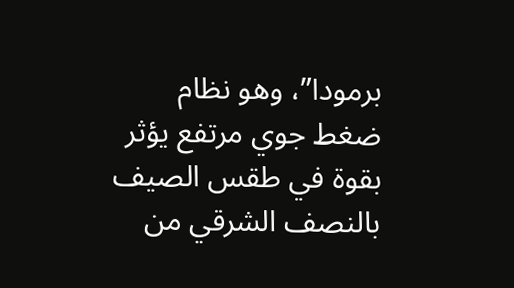برمودا”، وهو نظام ضغط جوي مرتفع يؤثر بقوة في طقس الصيف بالنصف الشرقي من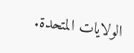الولايات المتحدة.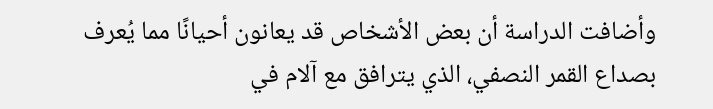وأضافت الدراسة أن بعض الأشخاص قد يعانون أحيانًا مما يُعرف بصداع القمر النصفي، الذي يترافق مع آلام في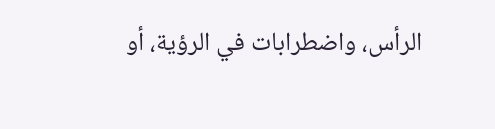الرأس، واضطرابات في الرؤية، أو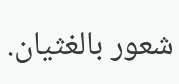شعور بالغثيان.